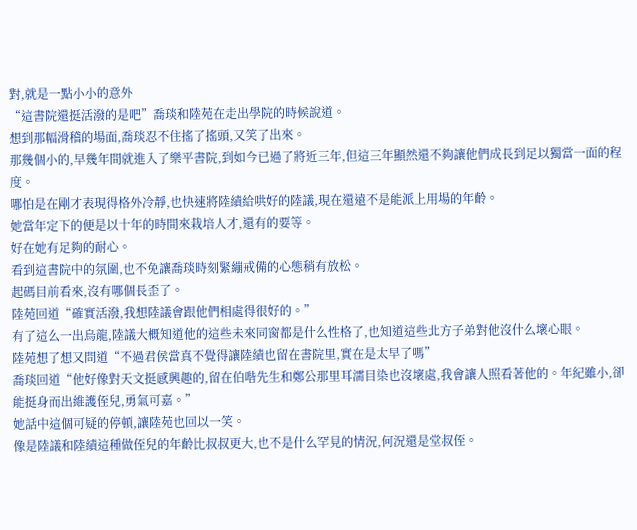對,就是一點小小的意外
“這書院還挺活潑的是吧”喬琰和陸苑在走出學院的時候說道。
想到那幅滑稽的場面,喬琰忍不住搖了搖頭,又笑了出來。
那幾個小的,早幾年間就進入了樂平書院,到如今已過了將近三年,但這三年顯然還不夠讓他們成長到足以獨當一面的程度。
哪怕是在剛才表現得格外冷靜,也快速將陸績給哄好的陸議,現在還遠不是能派上用場的年齡。
她當年定下的便是以十年的時間來栽培人才,還有的要等。
好在她有足夠的耐心。
看到這書院中的氛圍,也不免讓喬琰時刻緊繃戒備的心態稍有放松。
起碼目前看來,沒有哪個長歪了。
陸苑回道“確實活潑,我想陸議會跟他們相處得很好的。”
有了這么一出烏龍,陸議大概知道他的這些未來同窗都是什么性格了,也知道這些北方子弟對他沒什么壞心眼。
陸苑想了想又問道“不過君侯當真不覺得讓陸績也留在書院里,實在是太早了嗎”
喬琰回道“他好像對天文挺感興趣的,留在伯喈先生和鄭公那里耳濡目染也沒壞處,我會讓人照看著他的。年紀雖小,卻能挺身而出維護侄兒,勇氣可嘉。”
她話中這個可疑的停頓,讓陸苑也回以一笑。
像是陸議和陸績這種做侄兒的年齡比叔叔更大,也不是什么罕見的情況,何況還是堂叔侄。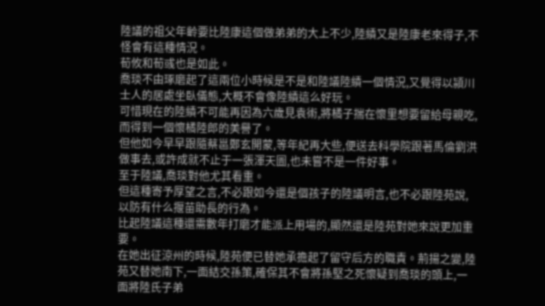陸議的祖父年齡要比陸康這個做弟弟的大上不少,陸績又是陸康老來得子,不怪會有這種情況。
荀攸和荀彧也是如此。
喬琰不由琢磨起了這兩位小時候是不是和陸議陸績一個情況,又覺得以潁川士人的居處坐臥儀態,大概不會像陸績這么好玩。
可惜現在的陸績不可能再因為六歲見袁術,將橘子揣在懷里想要留給母親吃,而得到一個懷橘陸郎的美譽了。
但他如今早早跟隨蔡邕鄭玄開蒙,等年紀再大些,便送去科學院跟著馬倫劉洪做事去,或許成就不止于一張渾天圖,也未嘗不是一件好事。
至于陸議,喬琰對他尤其看重。
但這種寄予厚望之言,不必跟如今還是個孩子的陸議明言,也不必跟陸苑說,以防有什么揠苗助長的行為。
比起陸議這種還需數年打磨才能派上用場的,顯然還是陸苑對她來說更加重要。
在她出征涼州的時候,陸苑便已替她承擔起了留守后方的職責。荊揚之變,陸苑又替她南下,一面結交孫策,確保其不會將孫堅之死懷疑到喬琰的頭上,一面將陸氏子弟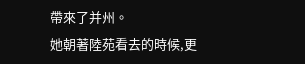帶來了并州。
她朝著陸苑看去的時候,更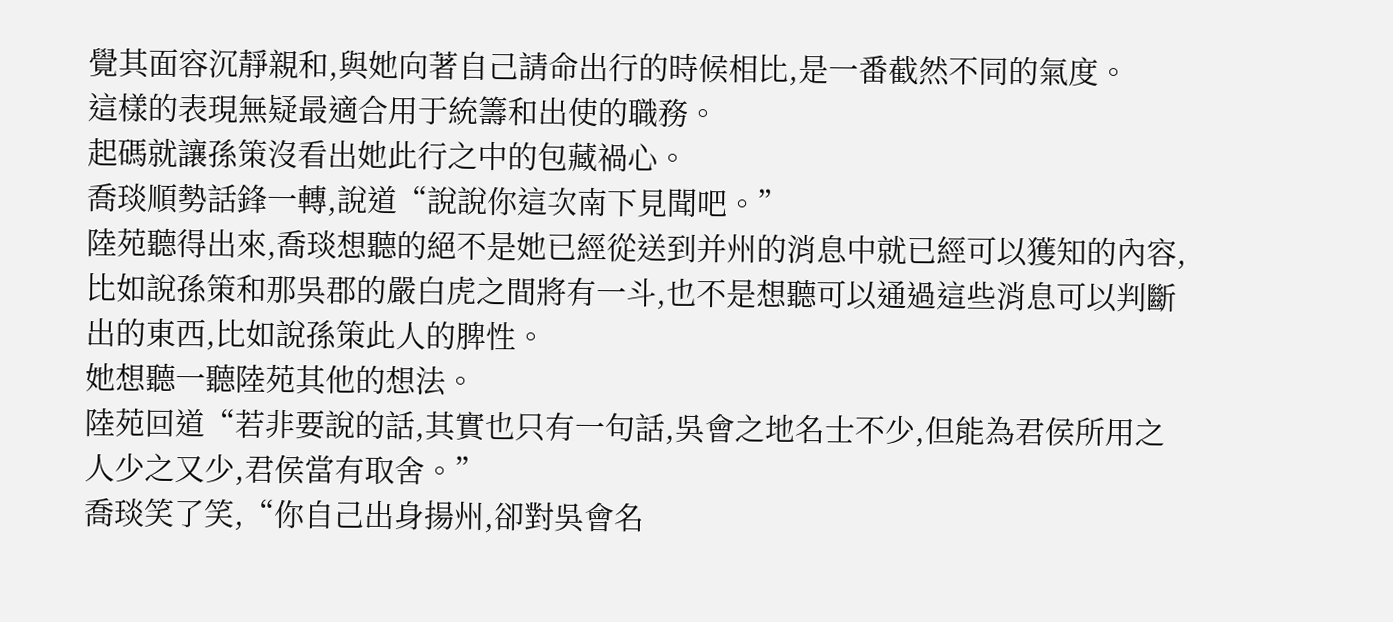覺其面容沉靜親和,與她向著自己請命出行的時候相比,是一番截然不同的氣度。
這樣的表現無疑最適合用于統籌和出使的職務。
起碼就讓孫策沒看出她此行之中的包藏禍心。
喬琰順勢話鋒一轉,說道“說說你這次南下見聞吧。”
陸苑聽得出來,喬琰想聽的絕不是她已經從送到并州的消息中就已經可以獲知的內容,比如說孫策和那吳郡的嚴白虎之間將有一斗,也不是想聽可以通過這些消息可以判斷出的東西,比如說孫策此人的脾性。
她想聽一聽陸苑其他的想法。
陸苑回道“若非要說的話,其實也只有一句話,吳會之地名士不少,但能為君侯所用之人少之又少,君侯當有取舍。”
喬琰笑了笑,“你自己出身揚州,卻對吳會名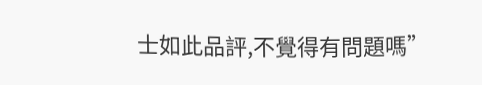士如此品評,不覺得有問題嗎”